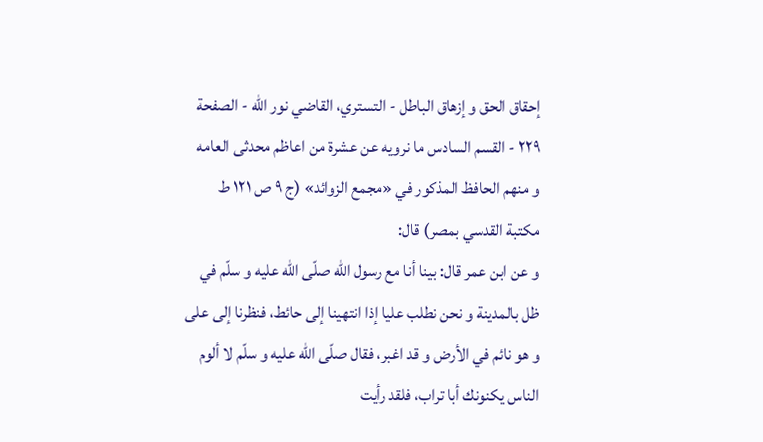إحقاق الحق و إزهاق الباطل - التستري، القاضي نور الله - الصفحة ٢٢٩ - القسم السادس ما نرويه عن عشرة من اعاظم محدثى العامه
و منهم الحافظ المذكور في «مجمع الزوائد» (ج ٩ ص ١٢١ ط مكتبة القدسي بمصر) قال:
و عن ابن عمر قال: بينا أنا مع رسول اللّه صلّى اللّه عليه و سلّم في ظل بالمدينة و نحن نطلب عليا إذا انتهينا إلى حائط، فنظرنا إلى على و هو نائم في الأرض و قد اغبر، فقال صلّى اللّه عليه و سلّم لا ألوم الناس يكنونك أبا تراب، فلقد رأيت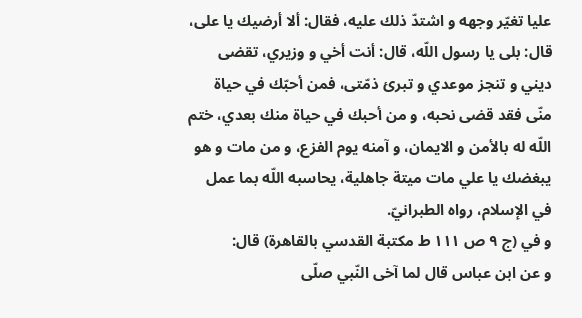عليا تغيّر وجهه و اشتدّ ذلك عليه، فقال: ألا أرضيك يا على، قال: بلى يا رسول اللّه، قال: أنت أخي و وزيري، تقضى ديني و تنجز موعدي و تبرئ ذمّتى، فمن أحبّك في حياة منّى فقد قضى نحبه، و من أحبك في حياة منك بعدي، ختم اللّه له بالأمن و الايمان، و آمنه يوم الفزع، و من مات و هو يبغضك يا علي مات ميتة جاهلية، يحاسبه اللّه بما عمل في الإسلام، رواه الطبرانيّ.
و في (ج ٩ ص ١١١ ط مكتبة القدسي بالقاهرة) قال:
و عن ابن عباس قال لما آخى النّبي صلّى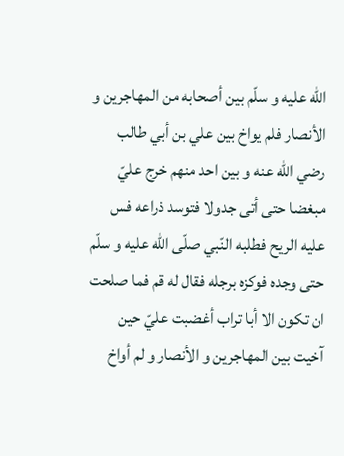اللّه عليه و سلّم بين أصحابه من المهاجرين و الأنصار فلم يواخ بين علي بن أبي طالب رضي اللّه عنه و بين احد منهم خرج عليّ مبغضا حتى أتى جدولا فتوسد ذراعه فس عليه الريح فطلبه النّبي صلّى اللّه عليه و سلّم حتى وجده فوكزه برجله فقال له قم فما صلحت ان تكون الا أبا تراب أغضبت عليّ حين آخيت بين المهاجرين و الأنصار و لم أواخ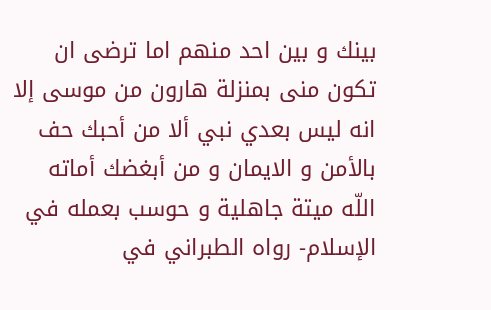بينك و بين احد منهم اما ترضى ان تكون منى بمنزلة هارون من موسى إلا انه ليس بعدي نبي ألا من أحبك حف بالأمن و الايمان و من أبغضك أماته اللّه ميتة جاهلية و حوسب بعمله في الإسلام- رواه الطبراني في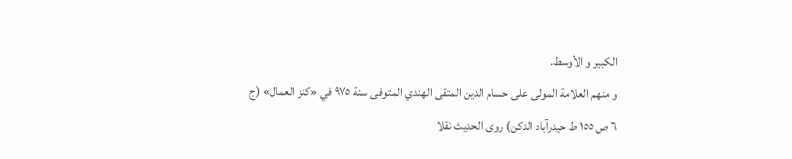الكبير و الأوسط.
و منهم العلامة المولى على حسام الدين المتقى الهندي المتوفى سنة ٩٧٥ في «كنز العمال» (ج ٦ ص ١٥٥ ط حيدرآباد الدكن) روى الحديث نقلا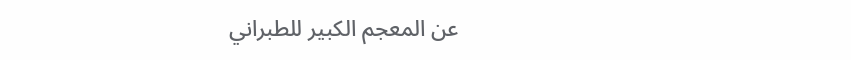عن المعجم الكبير للطبراني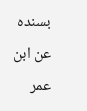بسنده عن ابن عمر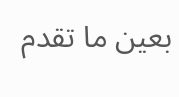بعين ما تقدم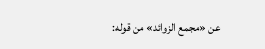عن «مجمع الزوائد» من قوله: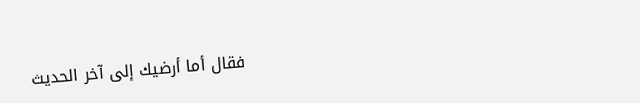فقال أما أرضيك إلى آخر الحديث